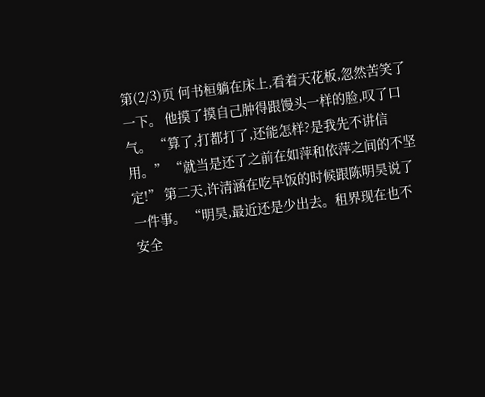第(2/3)页 何书桓躺在床上,看着天花板,忽然苦笑了一下。 他摸了摸自己肿得跟馒头一样的脸,叹了口气。 “算了,打都打了,还能怎样?是我先不讲信用。” “就当是还了之前在如萍和依萍之间的不坚定!” 第二天,许清涵在吃早饭的时候跟陈明昊说了一件事。 “明昊,最近还是少出去。租界现在也不安全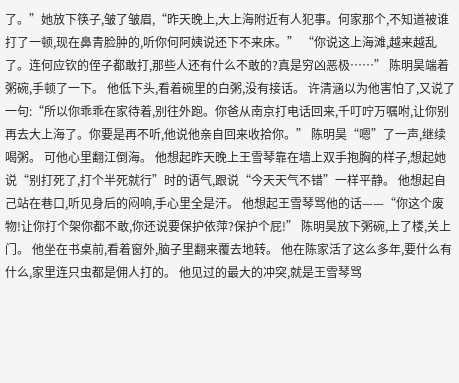了。”她放下筷子,皱了皱眉,“昨天晚上,大上海附近有人犯事。何家那个,不知道被谁打了一顿,现在鼻青脸肿的,听你何阿姨说还下不来床。” “你说这上海滩,越来越乱了。连何应钦的侄子都敢打,那些人还有什么不敢的?真是穷凶恶极……” 陈明昊端着粥碗,手顿了一下。 他低下头,看着碗里的白粥,没有接话。 许清涵以为他害怕了,又说了一句:“所以你乖乖在家待着,别往外跑。你爸从南京打电话回来,千叮咛万嘱咐,让你别再去大上海了。你要是再不听,他说他亲自回来收拾你。” 陈明昊“嗯”了一声,继续喝粥。 可他心里翻江倒海。 他想起昨天晚上王雪琴靠在墙上双手抱胸的样子,想起她说“别打死了,打个半死就行”时的语气,跟说“今天天气不错”一样平静。 他想起自己站在巷口,听见身后的闷响,手心里全是汗。 他想起王雪琴骂他的话——“你这个废物!让你打个架你都不敢,你还说要保护依萍?保护个屁!” 陈明昊放下粥碗,上了楼,关上门。 他坐在书桌前,看着窗外,脑子里翻来覆去地转。 他在陈家活了这么多年,要什么有什么,家里连只虫都是佣人打的。 他见过的最大的冲突,就是王雪琴骂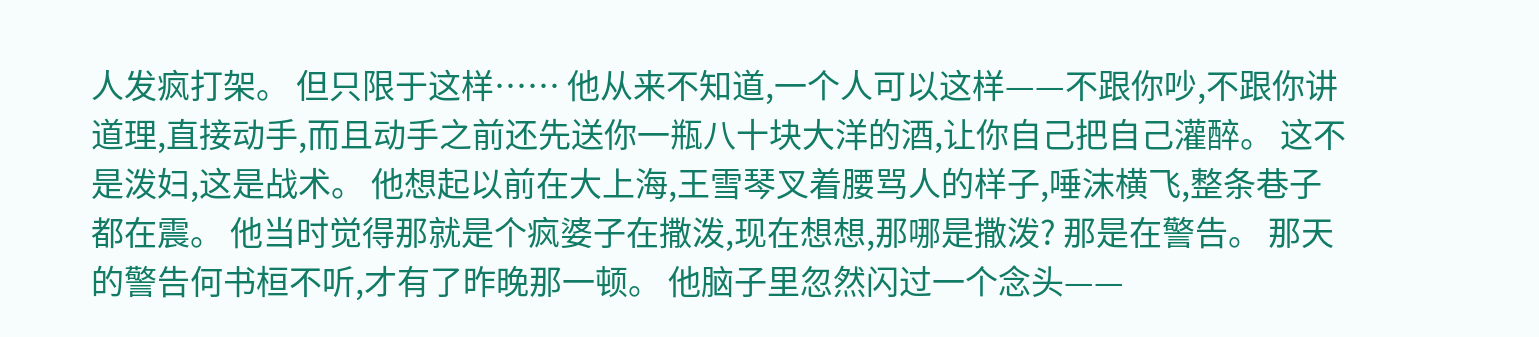人发疯打架。 但只限于这样…… 他从来不知道,一个人可以这样——不跟你吵,不跟你讲道理,直接动手,而且动手之前还先送你一瓶八十块大洋的酒,让你自己把自己灌醉。 这不是泼妇,这是战术。 他想起以前在大上海,王雪琴叉着腰骂人的样子,唾沫横飞,整条巷子都在震。 他当时觉得那就是个疯婆子在撒泼,现在想想,那哪是撒泼? 那是在警告。 那天的警告何书桓不听,才有了昨晚那一顿。 他脑子里忽然闪过一个念头——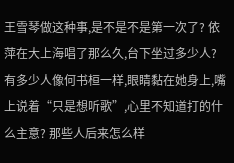王雪琴做这种事,是不是不是第一次了? 依萍在大上海唱了那么久,台下坐过多少人? 有多少人像何书桓一样,眼睛黏在她身上,嘴上说着“只是想听歌”,心里不知道打的什么主意? 那些人后来怎么样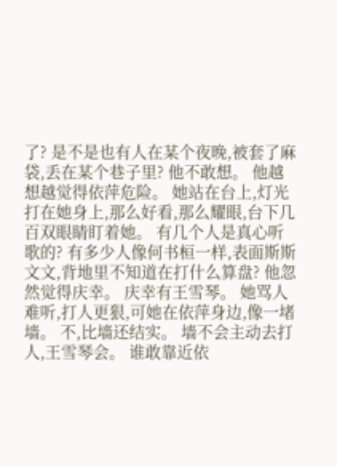了? 是不是也有人在某个夜晚,被套了麻袋,丢在某个巷子里? 他不敢想。 他越想越觉得依萍危险。 她站在台上,灯光打在她身上,那么好看,那么耀眼,台下几百双眼睛盯着她。 有几个人是真心听歌的? 有多少人像何书桓一样,表面斯斯文文,背地里不知道在打什么算盘? 他忽然觉得庆幸。 庆幸有王雪琴。 她骂人难听,打人更狠,可她在依萍身边,像一堵墙。 不,比墙还结实。 墙不会主动去打人,王雪琴会。 谁敢靠近依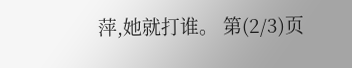萍,她就打谁。 第(2/3)页